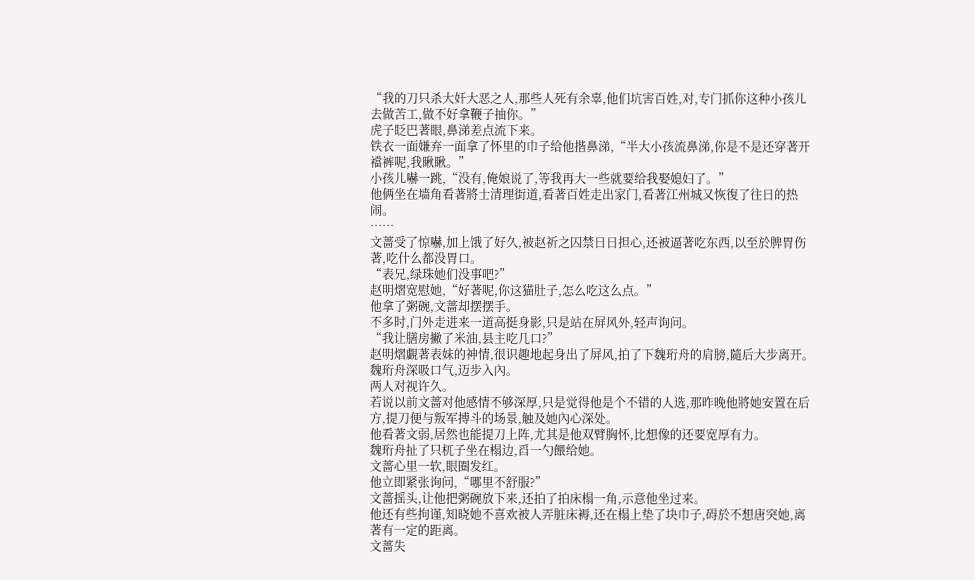“我的刀只杀大奸大恶之人,那些人死有余辜,他们坑害百姓,对,专门抓你这种小孩儿去做苦工,做不好拿鞭子抽你。”
虎子眨巴著眼,鼻涕差点流下来。
铁衣一面嫌弃一面拿了怀里的巾子给他揩鼻涕,“半大小孩流鼻涕,你是不是还穿著开襠裤呢,我瞅瞅。”
小孩儿嚇一跳,“没有,俺娘说了,等我再大一些就要给我娶媳妇了。”
他俩坐在墙角看著將士清理街道,看著百姓走出家门,看著江州城又恢復了往日的热闹。
……
文蔷受了惊嚇,加上饿了好久,被赵祈之囚禁日日担心,还被逼著吃东西,以至於脾胃伤著,吃什么都没胃口。
“表兄,绿珠她们没事吧?”
赵明熠宽慰她,“好著呢,你这猫肚子,怎么吃这么点。”
他拿了粥碗,文蔷却摆摆手。
不多时,门外走进来一道高挺身影,只是站在屏风外,轻声询问。
“我让膳房撇了米油,县主吃几口?”
赵明熠覷著表妹的神情,很识趣地起身出了屏风,拍了下魏珩舟的肩膀,隨后大步离开。
魏珩舟深吸口气,迈步入內。
两人对视许久。
若说以前文蔷对他感情不够深厚,只是觉得他是个不错的人选,那昨晚他將她安置在后方,提刀便与叛军搏斗的场景,触及她內心深处。
他看著文弱,居然也能提刀上阵,尤其是他双臂胸怀,比想像的还要宽厚有力。
魏珩舟扯了只杌子坐在榻边,舀一勺餵给她。
文蔷心里一软,眼圈发红。
他立即紧张询问,“哪里不舒服?”
文蔷摇头,让他把粥碗放下来,还拍了拍床榻一角,示意他坐过来。
他还有些拘谨,知晓她不喜欢被人弄脏床褥,还在榻上垫了块巾子,碍於不想唐突她,离著有一定的距离。
文蔷失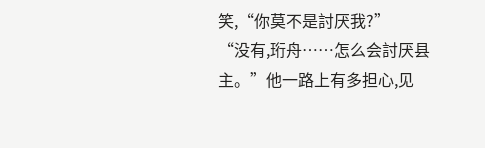笑,“你莫不是討厌我?”
“没有,珩舟……怎么会討厌县主。”他一路上有多担心,见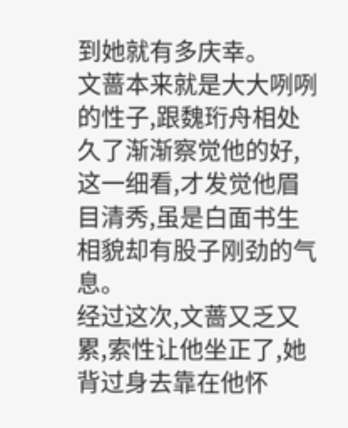到她就有多庆幸。
文蔷本来就是大大咧咧的性子,跟魏珩舟相处久了渐渐察觉他的好,这一细看,才发觉他眉目清秀,虽是白面书生相貌却有股子刚劲的气息。
经过这次,文蔷又乏又累,索性让他坐正了,她背过身去靠在他怀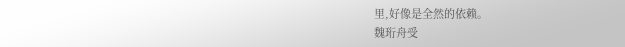里,好像是全然的依赖。
魏珩舟受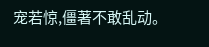宠若惊,僵著不敢乱动。